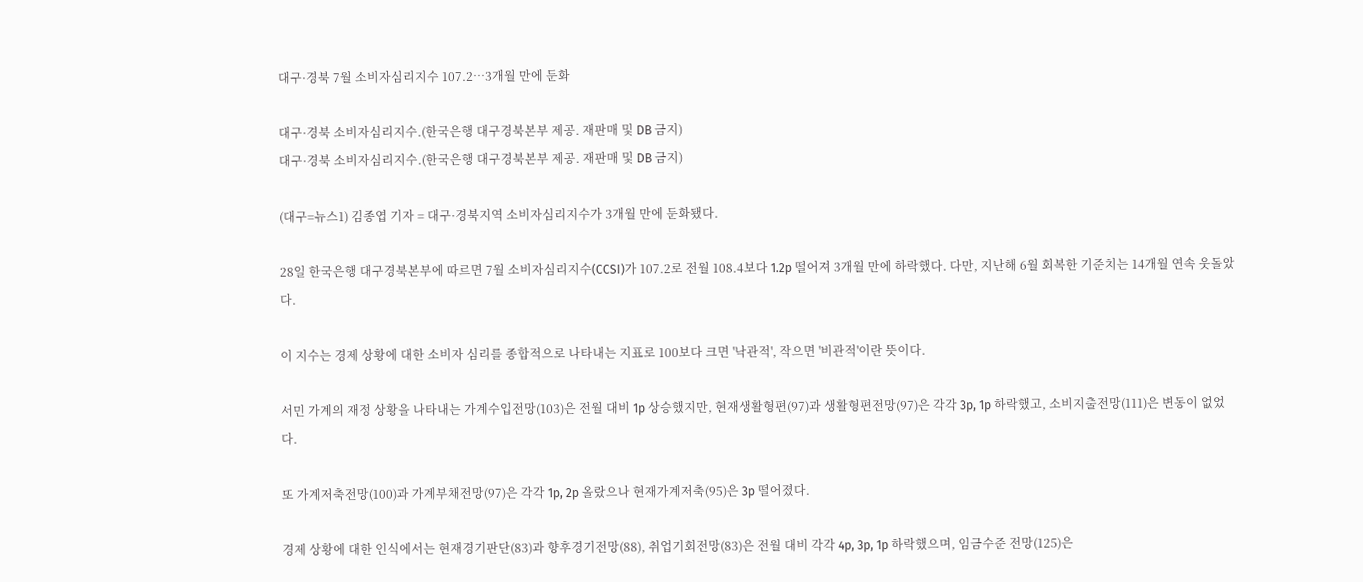대구·경북 7월 소비자심리지수 107.2…3개월 만에 둔화

대구·경북 소비자심리지수.(한국은행 대구경북본부 제공. 재판매 및 DB 금지)
대구·경북 소비자심리지수.(한국은행 대구경북본부 제공. 재판매 및 DB 금지)

(대구=뉴스1) 김종엽 기자 = 대구·경북지역 소비자심리지수가 3개월 만에 둔화됐다.

28일 한국은행 대구경북본부에 따르면 7월 소비자심리지수(CCSI)가 107.2로 전월 108.4보다 1.2p 떨어져 3개월 만에 하락했다. 다만, 지난해 6월 회복한 기준치는 14개월 연속 웃돌았다.

이 지수는 경제 상황에 대한 소비자 심리를 종합적으로 나타내는 지표로 100보다 크면 '낙관적', 작으면 '비관적'이란 뜻이다.

서민 가계의 재정 상황을 나타내는 가계수입전망(103)은 전월 대비 1p 상승했지만, 현재생활형편(97)과 생활형편전망(97)은 각각 3p, 1p 하락했고, 소비지출전망(111)은 변동이 없었다.

또 가계저축전망(100)과 가계부채전망(97)은 각각 1p, 2p 올랐으나 현재가계저축(95)은 3p 떨어졌다.

경제 상황에 대한 인식에서는 현재경기판단(83)과 향후경기전망(88), 취업기회전망(83)은 전월 대비 각각 4p, 3p, 1p 하락했으며, 임금수준 전망(125)은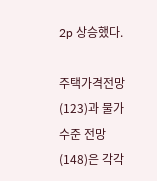2p 상승했다.

주택가격전망(123)과 물가수준 전망(148)은 각각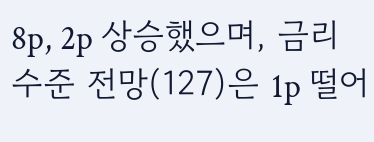8p, 2p 상승했으며, 금리수준 전망(127)은 1p 떨어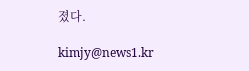졌다.

kimjy@news1.kr